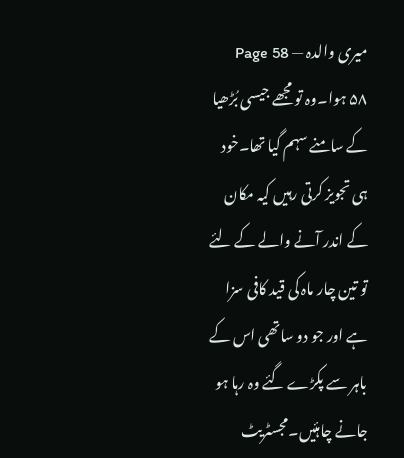میری والدہ — Page 58
۵۸ ہوا۔وہ تو مجھے جیسی بُڑھیا کے سامنے سہم گیا تھا۔خود ہی تجویز کرتی رہیں کیہ مکان کے اندر آنے والے کے لئے تو تین چار ماہ کی قید کافی سزا ہے اور جو دو ساتھی اس کے باہر سے پکڑے گئے وہ رہا ہو جانے چاہئیں۔مجسٹریٹ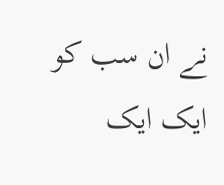نے ان سب کو ایک ایک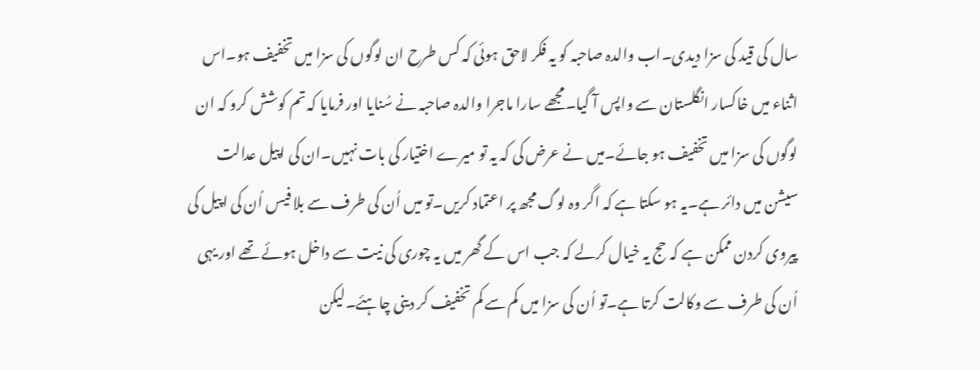سال کی قید کی سزا دیدی۔اب والدہ صاحبہ کو یہ فکر لاحق ہوئی کہ کس طرح ان لوگوں کی سزا میں تخفیف ہو۔اس اثناء میں خاکسار انگلستان سے واپس آ گیا۔مجھے سارا ماجرا والدہ صاحبہ نے سُنایا اور فرمایا کہ تم کوشش کرو کہ ان لوگوں کی سزا میں تخفیف ہو جائے۔میں نے عرض کی کہ یہ تو میرے اختیار کی بات نہیں۔ان کی اپیل عدالت سیشن میں دائر ہے۔یہ ہو سکتا ہے کہ اگر وہ لوگ مجھ پر اعتماد کریں۔تو میں اُن کی طرف سے بلا فیس اُن کی اپیل کی پیروی کردن ممکن ہے کہ حج یہ خیال کرلے کہ جب اس کے گھر میں یہ چوری کی نیت سے داخل ہوئے تھے اور یہی اُن کی طرف سے وکالت کرتا ہے۔تو اُن کی سزا میں کم سے کم تخفیف کر دینی چاہئے۔لیکن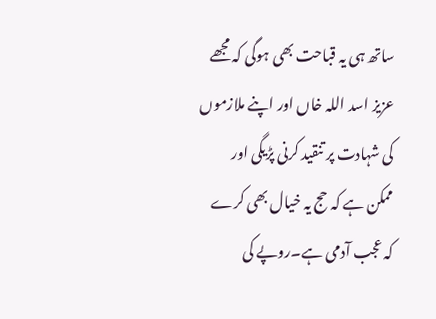ساتھ ہی یہ قباحت بھی ہوگی کہ مجھے عزیز اسد اللہ خاں اور اپنے ملازموں کی شہادت پر تنقید کرنی پڑیگی اور ممکن ہے کہ حج یہ خیال بھی کرے کہ عجب آدمی ہے۔روپے کی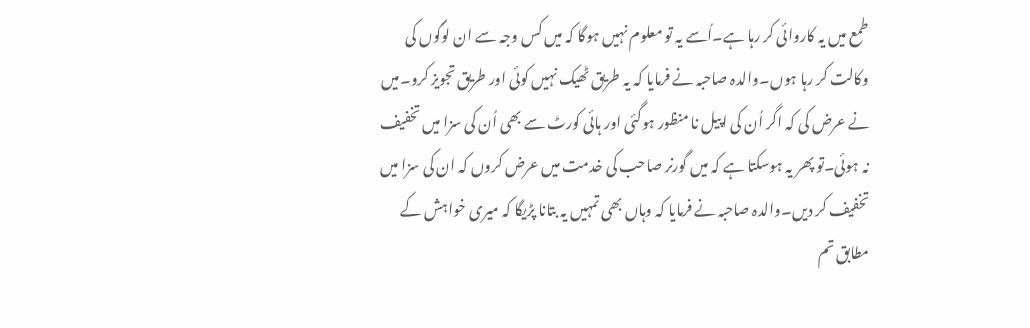طمع میں یہ کاروائی کر رہا ہے۔اُسے یہ تو معلوم نہیں ہوگا کہ میں کس وجہ سے ان لوگوں کی وکالت کر رہا ہوں۔والدہ صاحبہ نے فرمایا کہ یہ طریق ٹھیک نہیں کوئی اور طریق تجویز کرو۔میں نے عرض کی کہ اگر اُن کی اپیل نا منظور ہوگئی اور ہائی کورٹ سے بھی اُن کی سزا میں تخفیف نہ ہوئی۔تو پھر یہ ہوسکتا ہے کہ میں گورنر صاحب کی خدمت میں عرض کروں کہ ان کی سزا میں تخفیف کر دیں۔والدہ صاحبہ نے فرمایا کہ وہاں بھی تمہیں یہ بتانا پڑیگا کہ میری خواہش کے مطابق تم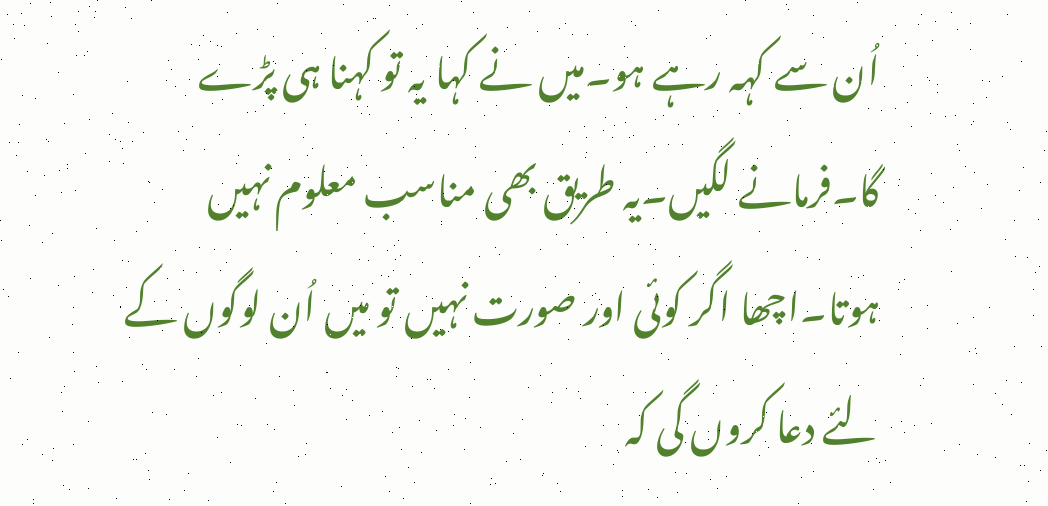اُن سے کہہ رہے ہو۔میں نے کہا یہ تو کہنا ہی پڑے گا۔فرمانے لگیں۔یہ طریق بھی مناسب معلوم نہیں ہوتا۔اچھا اگر کوئی اور صورت نہیں تو میں اُن لوگوں کے لئے دعا کروں گی کہ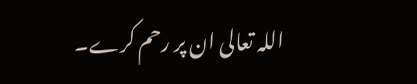اللہ تعالی ان پر رحم کرے۔